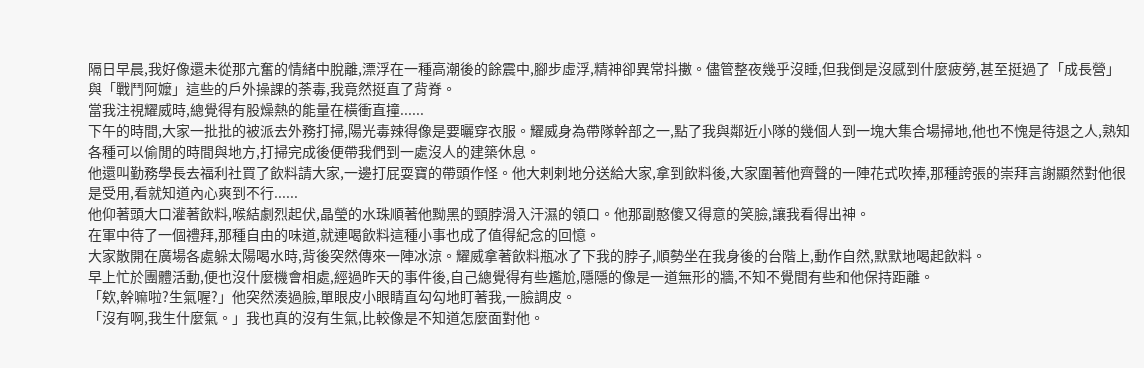隔日早晨,我好像還未從那亢奮的情緒中脫離,漂浮在一種高潮後的餘震中,腳步虛浮,精神卻異常抖擻。儘管整夜幾乎沒睡,但我倒是沒感到什麼疲勞,甚至挺過了「成長營」與「戰鬥阿嬤」這些的戶外操課的荼毒,我竟然挺直了背脊。
當我注視耀威時,總覺得有股燥熱的能量在橫衝直撞......
下午的時間,大家一批批的被派去外務打掃,陽光毒辣得像是要曬穿衣服。耀威身為帶隊幹部之一,點了我與鄰近小隊的幾個人到一塊大集合場掃地,他也不愧是待退之人,熟知各種可以偷閒的時間與地方,打掃完成後便帶我們到一處沒人的建築休息。
他還叫勤務學長去福利社買了飲料請大家,一邊打屁耍寶的帶頭作怪。他大剌剌地分送給大家,拿到飲料後,大家圍著他齊聲的一陣花式吹捧,那種誇張的崇拜言謝顯然對他很是受用,看就知道內心爽到不行......
他仰著頭大口灌著飲料,喉結劇烈起伏,晶瑩的水珠順著他黝黑的頸脖滑入汗濕的領口。他那副憨傻又得意的笑臉,讓我看得出神。
在軍中待了一個禮拜,那種自由的味道,就連喝飲料這種小事也成了值得紀念的回憶。
大家散開在廣場各處躲太陽喝水時,背後突然傳來一陣冰涼。耀威拿著飲料瓶冰了下我的脖子,順勢坐在我身後的台階上,動作自然,默默地喝起飲料。
早上忙於團體活動,便也沒什麼機會相處,經過昨天的事件後,自己總覺得有些尷尬,隱隱的像是一道無形的牆,不知不覺間有些和他保持距離。
「欸,幹嘛啦?生氣喔?」他突然湊過臉,單眼皮小眼睛直勾勾地盯著我,一臉調皮。
「沒有啊,我生什麼氣。」我也真的沒有生氣,比較像是不知道怎麼面對他。